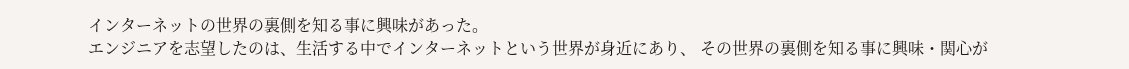インターネットの世界の裏側を知る事に興味があった。
エンジニアを志望したのは、生活する中でインターネットという世界が身近にあり、 その世界の裏側を知る事に興味・関心が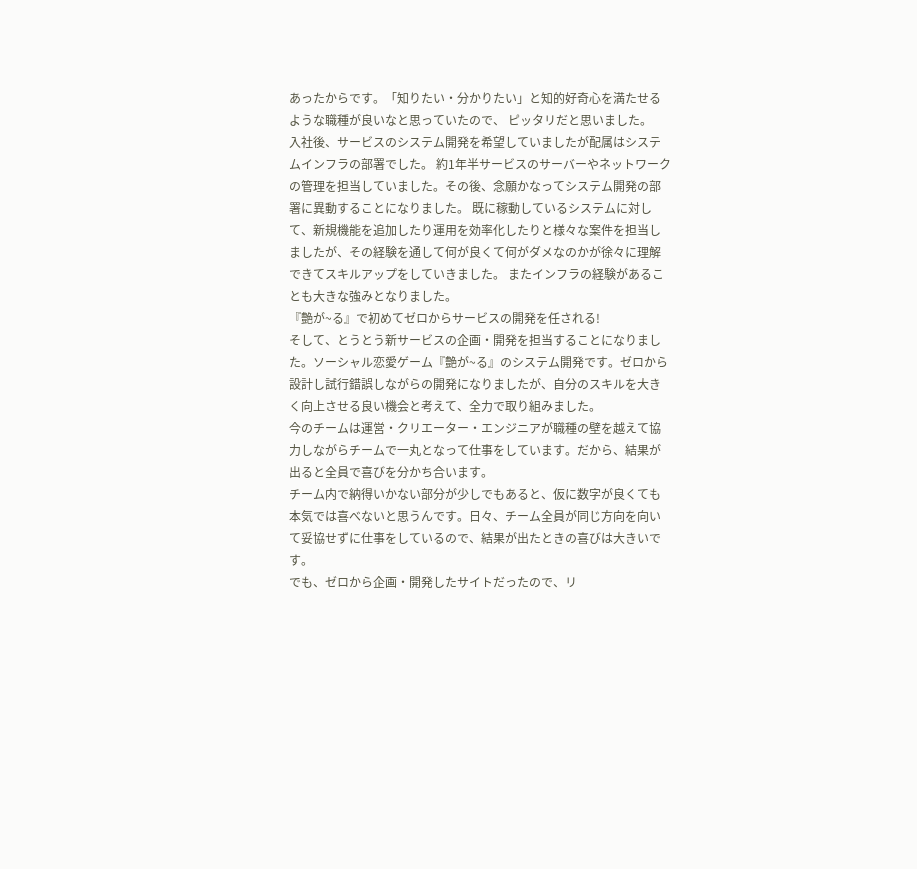あったからです。「知りたい・分かりたい」と知的好奇心を満たせるような職種が良いなと思っていたので、 ピッタリだと思いました。
入社後、サービスのシステム開発を希望していましたが配属はシステムインフラの部署でした。 約1年半サービスのサーバーやネットワークの管理を担当していました。その後、念願かなってシステム開発の部署に異動することになりました。 既に稼動しているシステムに対して、新規機能を追加したり運用を効率化したりと様々な案件を担当しましたが、その経験を通して何が良くて何がダメなのかが徐々に理解できてスキルアップをしていきました。 またインフラの経験があることも大きな強みとなりました。
『艶が~る』で初めてゼロからサービスの開発を任される!
そして、とうとう新サービスの企画・開発を担当することになりました。ソーシャル恋愛ゲーム『艶が~る』のシステム開発です。ゼロから設計し試行錯誤しながらの開発になりましたが、自分のスキルを大きく向上させる良い機会と考えて、全力で取り組みました。
今のチームは運営・クリエーター・エンジニアが職種の壁を越えて協力しながらチームで一丸となって仕事をしています。だから、結果が出ると全員で喜びを分かち合います。
チーム内で納得いかない部分が少しでもあると、仮に数字が良くても本気では喜べないと思うんです。日々、チーム全員が同じ方向を向いて妥協せずに仕事をしているので、結果が出たときの喜びは大きいです。
でも、ゼロから企画・開発したサイトだったので、リ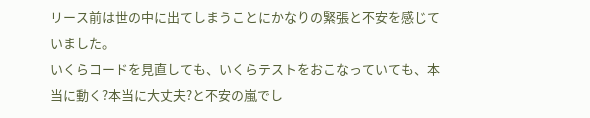リース前は世の中に出てしまうことにかなりの緊張と不安を感じていました。
いくらコードを見直しても、いくらテストをおこなっていても、本当に動く?本当に大丈夫?と不安の嵐でし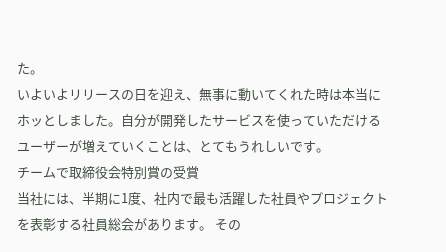た。
いよいよリリースの日を迎え、無事に動いてくれた時は本当にホッとしました。自分が開発したサービスを使っていただけるユーザーが増えていくことは、とてもうれしいです。
チームで取締役会特別賞の受賞
当社には、半期に1度、社内で最も活躍した社員やプロジェクトを表彰する社員総会があります。 その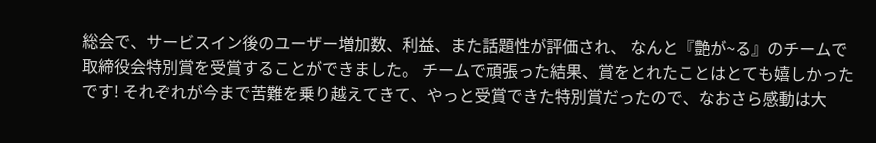総会で、サービスイン後のユーザー増加数、利益、また話題性が評価され、 なんと『艶が~る』のチームで取締役会特別賞を受賞することができました。 チームで頑張った結果、賞をとれたことはとても嬉しかったです! それぞれが今まで苦難を乗り越えてきて、やっと受賞できた特別賞だったので、なおさら感動は大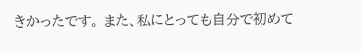きかったです。 また、私にとっても自分で初めて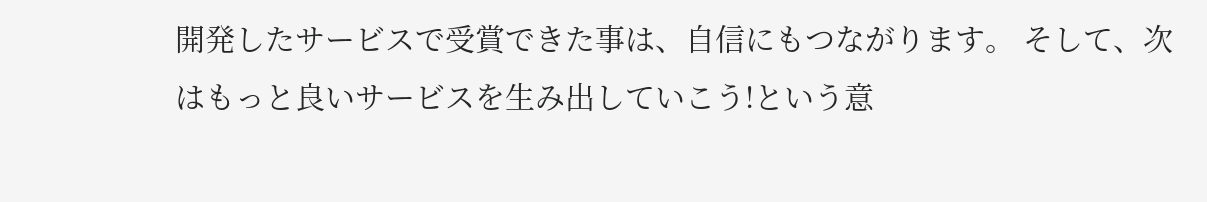開発したサービスで受賞できた事は、自信にもつながります。 そして、次はもっと良いサービスを生み出していこう!という意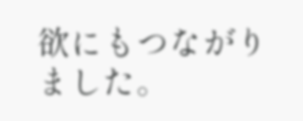欲にもつながりました。